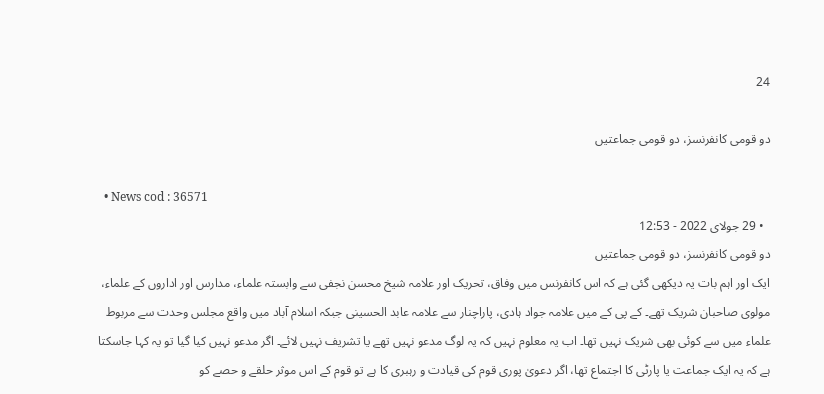24

دو قومی کانفرنسز، دو قومی جماعتیں

  • News cod : 36571
  • 29 جولای 2022 - 12:53
دو قومی کانفرنسز، دو قومی جماعتیں
ایک اور اہم بات یہ دیکھی گئی ہے کہ اس کانفرنس میں وفاق، تحریک اور علامہ شیخ محسن نجفی سے وابستہ علماء، مدارس اور اداروں کے علماء، مولوی صاحبان شریک تھے۔ کے پی کے میں علامہ جواد ہادی، پاراچنار سے علامہ عابد الحسینی جبکہ اسلام آباد میں واقع مجلس وحدت سے مربوط علماء میں سے کوئی بھی شریک نہیں تھا۔ اب یہ معلوم نہیں کہ یہ لوگ مدعو نہیں تھے یا تشریف نہیں لائے۔ اگر مدعو نہیں کیا گیا تو یہ کہا جاسکتا ہے کہ یہ ایک جماعت یا پارٹی کا اجتماع تھا، اگر دعویٰ پوری قوم کی قیادت و رہبری کا ہے تو قوم کے اس موثر حلقے و حصے کو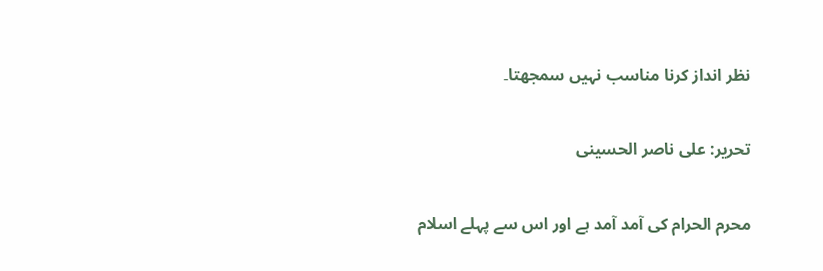نظر انداز کرنا مناسب نہیں سمجھتا۔

تحریر: علی ناصر الحسینی

محرم الحرام کی آمد آمد ہے اور اس سے پہلے اسلام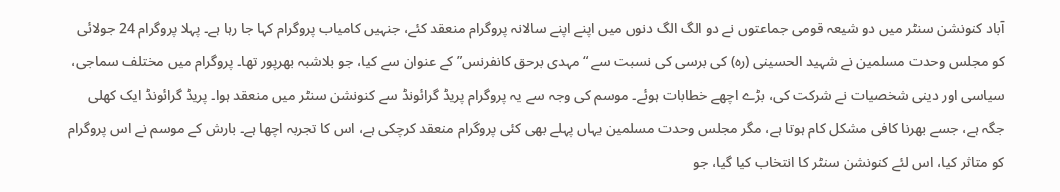آباد کنونشن سنٹر میں دو شیعہ قومی جماعتوں نے دو الگ الگ دنوں میں اپنے اپنے سالانہ پروگرام منعقد کئے، جنہیں کامیاب پروگرام کہا جا رہا ہے۔ پہلا پروگرام 24 جولائی کو مجلس وحدت مسلمین نے شہید الحسینی (رہ) کی برسی کی نسبت سے “مہدی برحق کانفرنس” کے عنوان سے کیا، جو بلاشبہ بھرپور تھا۔ پروگرام میں مختلف سماجی، سیاسی اور دینی شخصیات نے شرکت کی، بڑے اچھے خطابات ہوئے۔ موسم کی وجہ سے یہ پروگرام پریڈ گرائونڈ سے کنونشن سنٹر میں منعقد ہوا۔ پریڈ گرائونڈ ایک کھلی جگہ ہے، جسے بھرنا کافی مشکل کام ہوتا ہے، مگر مجلس وحدت مسلمین یہاں پہلے بھی کئی پروگرام منعقد کرچکی ہے، اس کا تجربہ اچھا ہے۔ بارش کے موسم نے اس پروگرام کو متاثر کیا، اس لئے کنونشن سنٹر کا انتخاب کیا گیا، جو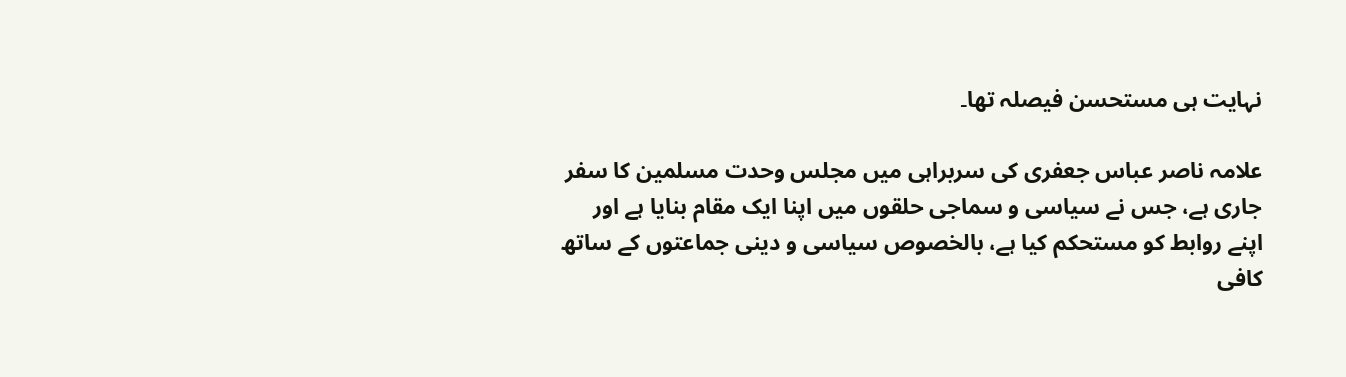نہایت ہی مستحسن فیصلہ تھا۔

علامہ ناصر عباس جعفری کی سربراہی میں مجلس وحدت مسلمین کا سفر جاری ہے، جس نے سیاسی و سماجی حلقوں میں اپنا ایک مقام بنایا ہے اور اپنے روابط کو مستحکم کیا ہے، بالخصوص سیاسی و دینی جماعتوں کے ساتھ کافی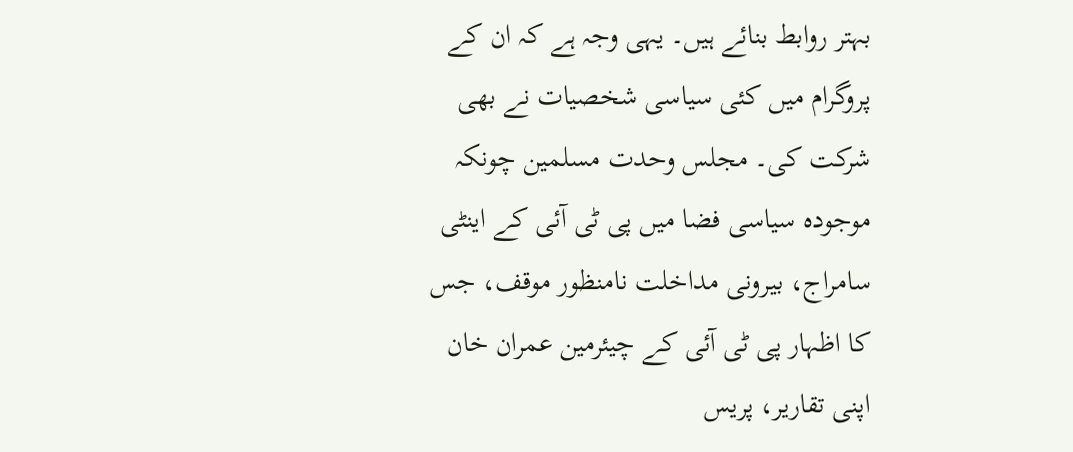بہتر روابط بنائے ہیں۔ یہی وجہ ہے کہ ان کے پروگرام میں کئی سیاسی شخصیات نے بھی شرکت کی۔ مجلس وحدت مسلمین چونکہ موجودہ سیاسی فضا میں پی ٹی آئی کے اینٹی سامراج، بیرونی مداخلت نامنظور موقف، جس کا اظہار پی ٹی آئی کے چیئرمین عمران خان اپنی تقاریر، پریس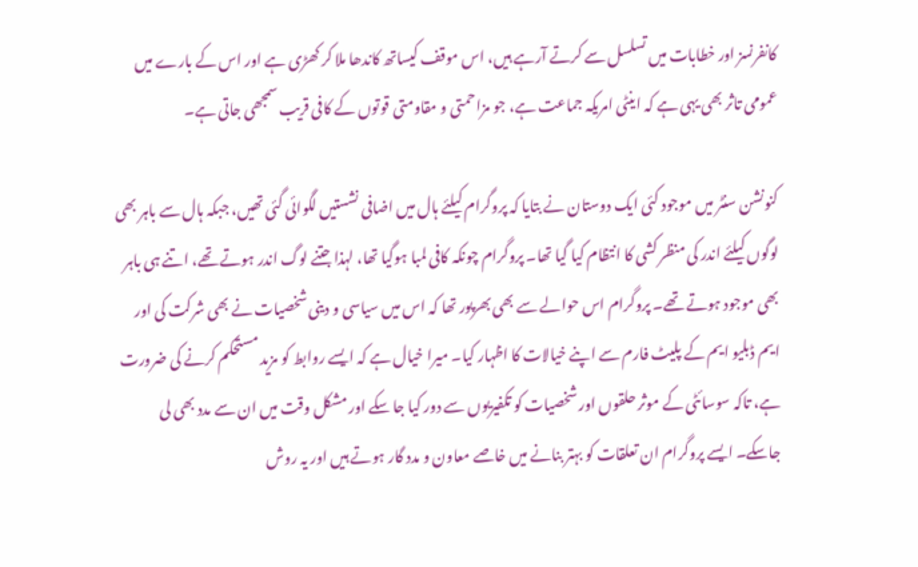کانفرنسز اور خطابات میں تسلسل سے کرتے آرہے ہیں، اس موقف کیساتھ کاندھا ملا کر کھڑی ہے اور اس کے بارے میں عمومی تاثر بھی یہی ہے کہ اینٹی امریکہ جماعت ہے، جو مزاحمتی و مقاومتی قوتوں کے کافی قریب سمجھی جاتی ہے۔

کنونشن سنٹر میں موجود کئی ایک دوستان نے بتایا کہ پروگرام کیلئے ہال میں اضافی نشستیں لگوائی گئی تھیں، جبکہ ہال سے باہر بھی لوگوں کیلئے اندر کی منظر کشی کا انتظام کیا گیا تھا۔ پروگرام چونکہ کافی لمبا ہوگیا تھا، لہذا جتنے لوگ اندر ہوتے تھے، اتنے ہی باہر بھی موجود ہوتے تھے۔ پروگرام اس حوالے سے بھی بھرپور تھا کہ اس میں سیاسی و دینی شخصیات نے بھی شرکت کی اور ایم ڈبلیو ایم کے پلیٹ فارم سے اپنے خیالات کا اظہار کیا۔ میرا خیال ہے کہ ایسے روابط کو مزید مستحکم کرنے کی ضرورت ہے، تاکہ سوسائٹی کے موثر حلقوں اور شخصیات کو تکفیریوں سے دور کیا جا سکے اور مشکل وقت میں ان سے مدد بھی لی جاسکے۔ ایسے پروگرام ان تعلقات کو بہتر بنانے میں خاصے معاون و مدد گار ہوتے ہیں اور یہ روش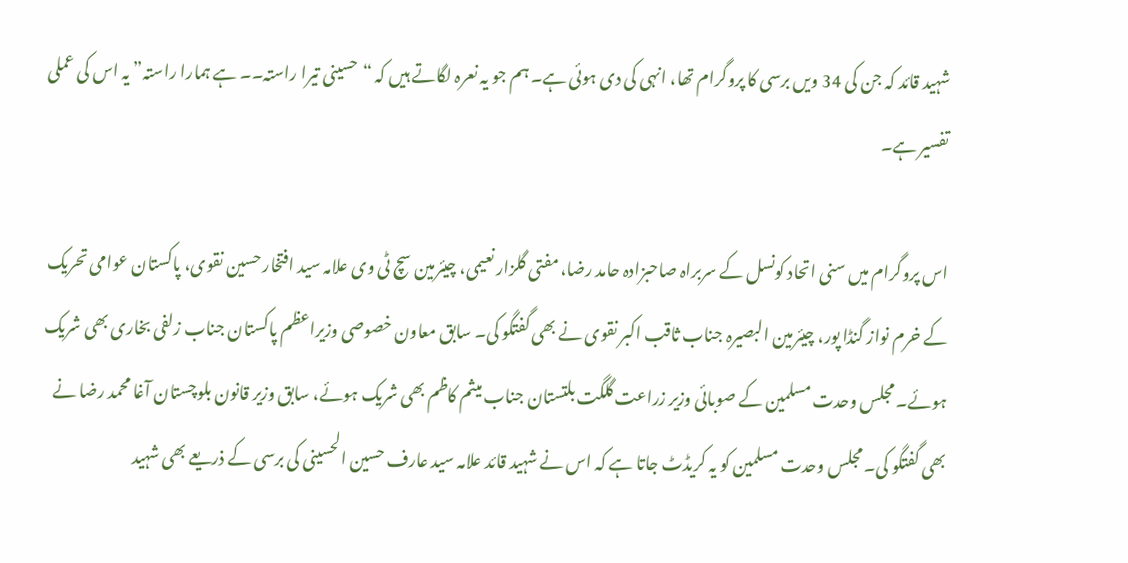شہید قائد کہ جن کی 34 ویں برسی کا پروگرام تھا، انہی کی دی ہوئی ہے۔ ہم جو یہ نعرہ لگاتے ہیں کہ “حسینی تیرا راستہ۔۔ ہے ہمارا راستہ” یہ اس کی عملی تفسیر ہے۔

اس پروگرام میں سنی اتحاد کونسل کے سربراہ صاحبزادہ حامد رضا، مفتی گلزار نعیمی، چیئرمین سچ ٹی وی علامہ سید افتخار حسین نقوی، پاکستان عوامی تحریک کے خرم نواز گنڈا پور، چیئرمین البصیرہ جناب ثاقب اکبر نقوی نے بھی گفتگو کی۔ سابق معاون خصوصی وزیراعظم پاکستان جناب زلفی بخاری بھی شریک ہوئے۔ مجلس وحدت مسلمین کے صوبائی وزیر زراعت گلگت بلتستان جناب میثم کاظم بھی شریک ہوئے، سابق وزیر قانون بلوچستان آغا محمد رضا نے بھی گفتگو کی۔ مجلس وحدت مسلمین کو یہ کریڈٹ جاتا ہے کہ اس نے شہید قائد علامہ سید عارف حسین الحسینی کی برسی کے ذریعے بھی شہید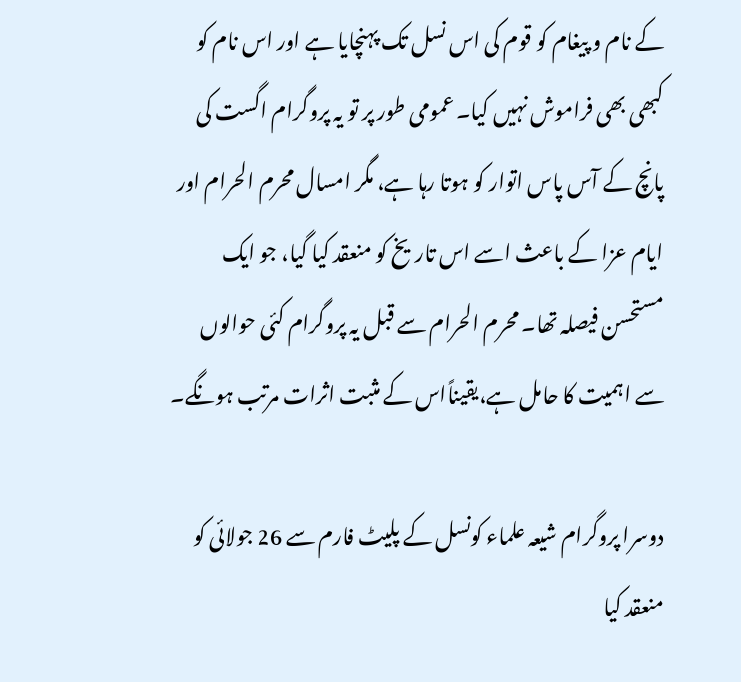کے نام و پیغام کو قوم کی اس نسل تک پہنچایا ہے اور اس نام کو کبھی بھی فراموش نہیں کیا۔ عمومی طور پر تو یہ پروگرام اگست کی پانچ کے آس پاس اتوار کو ہوتا رہا ہے، مگر امسال محرم الحرام اور ایام عزا کے باعث اسے اس تاریخ کو منعقد کیا گیا، جو ایک مستحسن فیصلہ تھا۔ محرم الحرام سے قبل یہ پروگرام کئی حوالوں سے اہمیت کا حامل ہے،یقیناًاس کے مثبت اثرات مرتب ہونگے۔

دوسرا پروگرام شیعہ علماء کونسل کے پلیٹ فارم سے 26 جولائی کو منعقد کیا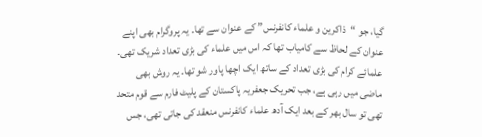گیا، جو “ذاکرین و علماء کانفرنس” کے عنوان سے تھا۔ یہ پروگرام بھی اپنے عنوان کے لحاظ سے کامیاب تھا کہ اس میں علماء کی بڑی تعداد شریک تھی۔ علمائے کرام کی بڑی تعداد کے ساتھ ایک اچھا پاور شو تھا۔ یہ روش بھی ماضی میں رہی ہے، جب تحریک جعفریہ پاکستان کے پلیٹ فارم سے قوم متحد تھی تو سال بھر کے بعد ایک آدھ علماء کانفرنس منعقد کی جاتی تھی، جس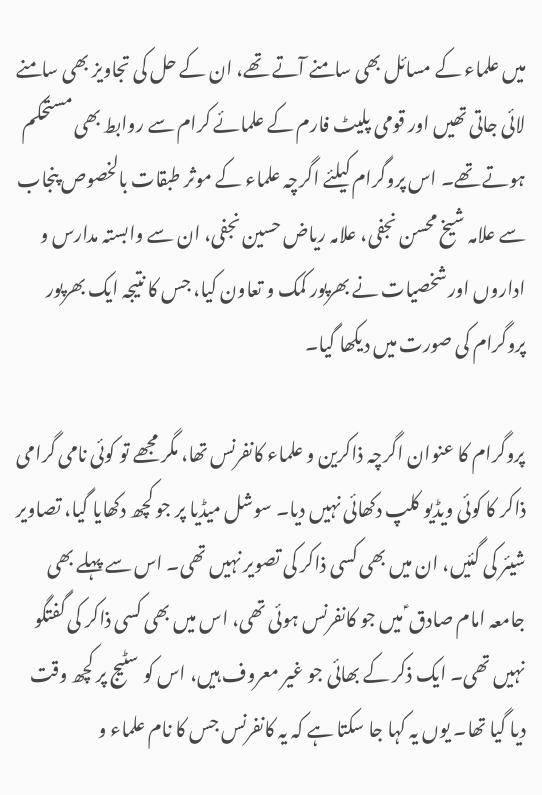میں علماء کے مسائل بھی سامنے آتے تھے، ان کے حل کی تجاویز بھی سامنے لائی جاتی تھیں اور قومی پلیٹ فارم کے علمائے کرام سے روابط بھی مستحکم ہوتے تھے۔ اس پروگرام کیلئے اگرچہ علماء کے موثر طبقات بالخصوص پنجاب سے علامہ شیخ محسن نجفی، علامہ ریاض حسین نجفی، ان سے وابستہ مدارس و اداروں اور شخصیات نے بھرپور کمک و تعاون کیا، جس کا نتیجہ ایک بھرپور پروگرام کی صورت میں دیکھا گیا۔

پروگرام کا عنوان اگرچہ ذاکرین و علماء کانفرنس تھا، مگر مجھے تو کوئی نامی گرامی ذاکر کا کوئی ویڈیو کلپ دکھائی نہیں دیا۔ سوشل میڈیا پر جو کچھ دکھایا گیا، تصاویر شیئر کی گئیں، ان میں بھی کسی ذاکر کی تصویر نہیں تھی۔ اس سے پہلے بھی جامعہ امام صادق ؑ میں جو کانفرنس ہوئی تھی، اس میں بھی کسی ذاکر کی گفتگو نہیں تھی۔ ایک ذکر کے بھائی جو غیر معروف ہیں، اس کو سٹیج پر کچھ وقت دیا گیا تھا۔ یوں یہ کہا جا سکتا ہے کہ یہ کانفرنس جس کا نام علماء و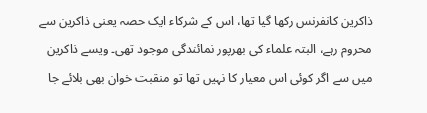ذاکرین کانفرنس رکھا گیا تھا، اس کے شرکاء ایک حصہ یعنی ذاکرین سے محروم رہے، البتہ علماء کی بھرپور نمائندگی موجود تھی۔ ویسے ذاکرین میں سے اگر کوئی اس معیار کا نہیں تھا تو منقبت خوان بھی بلائے جا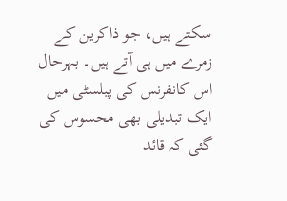سکتے ہیں، جو ذاکرین کے زمرے میں ہی آتے ہیں۔ بہرحال اس کانفرنس کی پبلسٹی میں ایک تبدیلی بھی محسوس کی گئی کہ قائد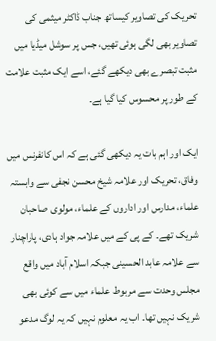تحریک کی تصاویر کیساتھ جناب ڈاکٹر میثمی کی تصاویر بھی لگی ہوئی تھیں، جس پر سوشل میڈیا میں مثبت تبصرے بھی دیکھے گئے، اسے ایک مثبت علامت کے طور پر محسوس کیا گیا ہے۔

ایک اور اہم بات یہ دیکھی گئی ہے کہ اس کانفرنس میں وفاق، تحریک اور علامہ شیخ محسن نجفی سے وابستہ علماء، مدارس اور اداروں کے علماء، مولوی صاحبان شریک تھے۔ کے پی کے میں علامہ جواد ہادی، پاراچنار سے علامہ عابد الحسینی جبکہ اسلام آباد میں واقع مجلس وحدت سے مربوط علماء میں سے کوئی بھی شریک نہیں تھا۔ اب یہ معلوم نہیں کہ یہ لوگ مدعو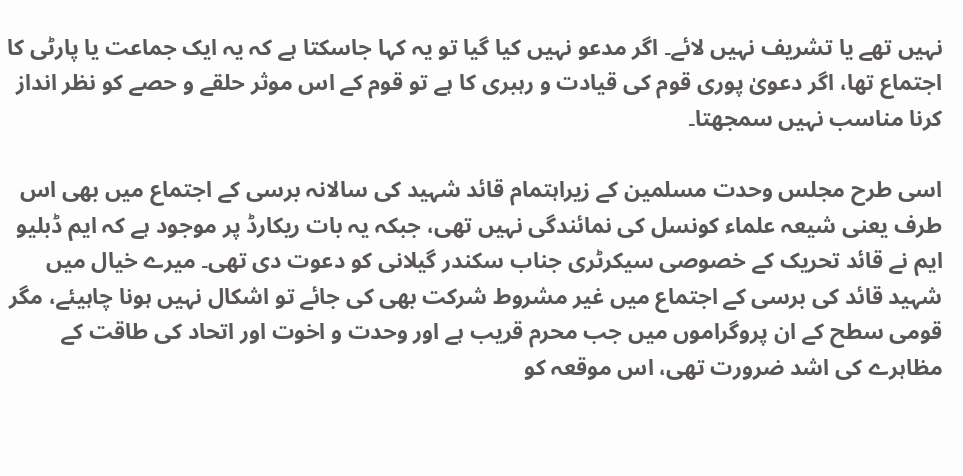نہیں تھے یا تشریف نہیں لائے۔ اگر مدعو نہیں کیا گیا تو یہ کہا جاسکتا ہے کہ یہ ایک جماعت یا پارٹی کا اجتماع تھا، اگر دعویٰ پوری قوم کی قیادت و رہبری کا ہے تو قوم کے اس موثر حلقے و حصے کو نظر انداز کرنا مناسب نہیں سمجھتا۔

اسی طرح مجلس وحدت مسلمین کے زیراہتمام قائد شہید کی سالانہ برسی کے اجتماع میں بھی اس طرف یعنی شیعہ علماء کونسل کی نمائندگی نہیں تھی، جبکہ یہ بات ریکارڈ پر موجود ہے کہ ایم ڈبلیو ایم نے قائد تحریک کے خصوصی سیکرٹری جناب سکندر گیلانی کو دعوت دی تھی۔ میرے خیال میں شہید قائد کی برسی کے اجتماع میں غیر مشروط شرکت بھی کی جائے تو اشکال نہیں ہونا چاہیئے، مگر قومی سطح کے ان پروگراموں میں جب محرم قریب ہے اور وحدت و اخوت اور اتحاد کی طاقت کے مظاہرے کی اشد ضرورت تھی، اس موقعہ کو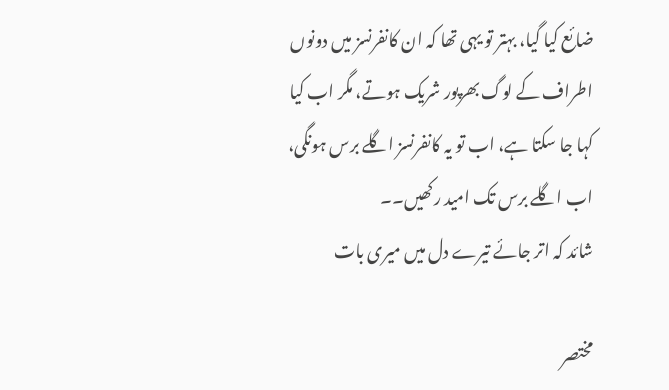ضائع کیا گیا، بہتر تو یہی تھا کہ ان کانفرنسز میں دونوں اطراف کے لوگ بھرپور شریک ہوتے، مگر اب کیا کہا جا سکتا ہے، اب تو یہ کانفرنسز اگلے برس ہونگی، اب اگلے برس تک امید رکھیں۔۔
شائد کہ اتر جائے تیرے دل میں میری بات

مختصر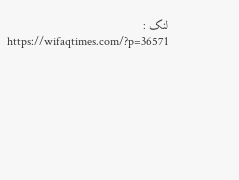لنک : https://wifaqtimes.com/?p=36571